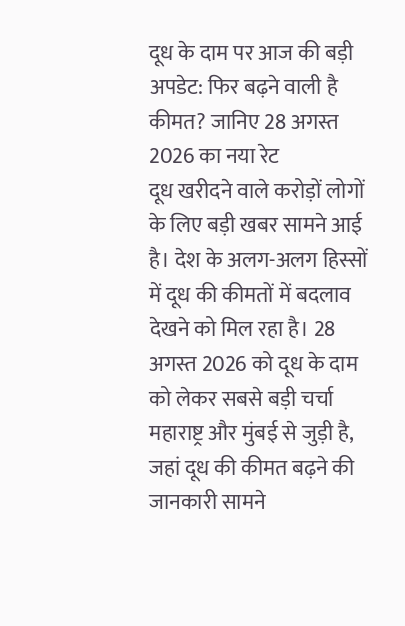दूध के दाम पर आज की बड़ी अपडेट: फिर बढ़ने वाली है कीमत? जानिए 28 अगस्त 2026 का नया रेट
दूध खरीदने वाले करोड़ों लोगों के लिए बड़ी खबर सामने आई है। देश के अलग-अलग हिस्सों में दूध की कीमतों में बदलाव देखने को मिल रहा है। 28 अगस्त 2026 को दूध के दाम को लेकर सबसे बड़ी चर्चा महाराष्ट्र और मुंबई से जुड़ी है, जहां दूध की कीमत बढ़ने की जानकारी सामने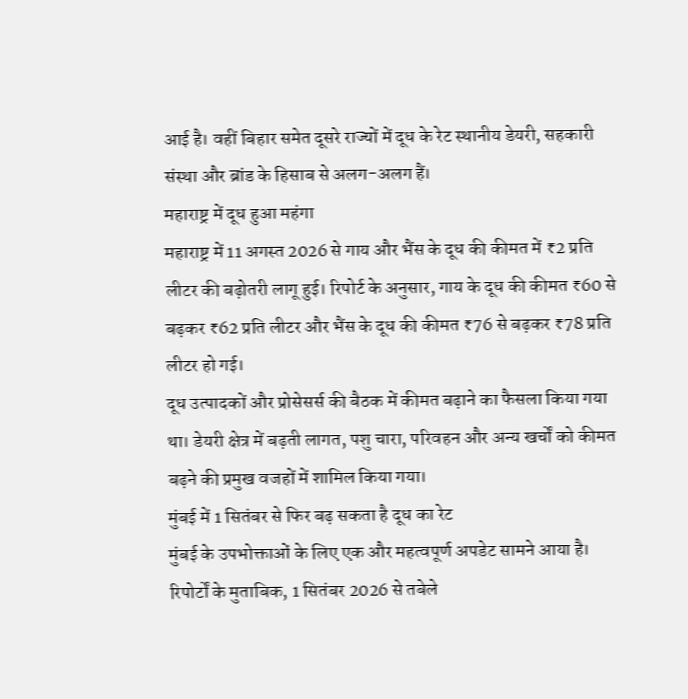आई है। वहीं बिहार समेत दूसरे राज्यों में दूध के रेट स्थानीय डेयरी, सहकारी संस्था और ब्रांड के हिसाब से अलग-अलग हैं।
महाराष्ट्र में दूध हुआ महंगा
महाराष्ट्र में 11 अगस्त 2026 से गाय और भैंस के दूध की कीमत में ₹2 प्रति लीटर की बढ़ोतरी लागू हुई। रिपोर्ट के अनुसार, गाय के दूध की कीमत ₹60 से बढ़कर ₹62 प्रति लीटर और भैंस के दूध की कीमत ₹76 से बढ़कर ₹78 प्रति लीटर हो गई।
दूध उत्पादकों और प्रोसेसर्स की बैठक में कीमत बढ़ाने का फैसला किया गया था। डेयरी क्षेत्र में बढ़ती लागत, पशु चारा, परिवहन और अन्य खर्चों को कीमत बढ़ने की प्रमुख वजहों में शामिल किया गया।
मुंबई में 1 सितंबर से फिर बढ़ सकता है दूध का रेट
मुंबई के उपभोक्ताओं के लिए एक और महत्वपूर्ण अपडेट सामने आया है। रिपोर्टों के मुताबिक, 1 सितंबर 2026 से तबेले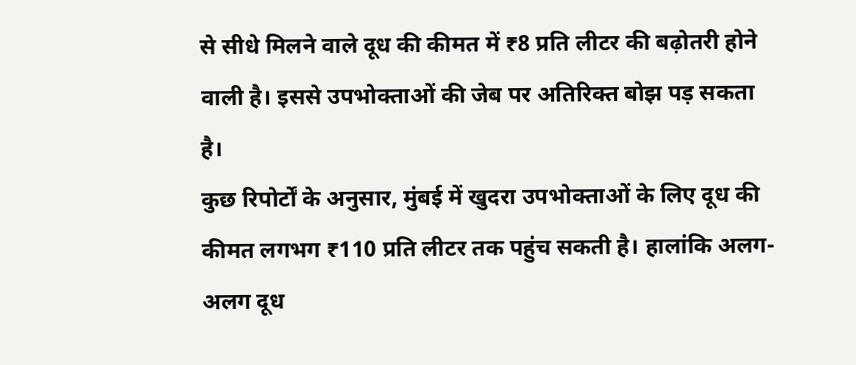से सीधे मिलने वाले दूध की कीमत में ₹8 प्रति लीटर की बढ़ोतरी होने वाली है। इससे उपभोक्ताओं की जेब पर अतिरिक्त बोझ पड़ सकता है।
कुछ रिपोर्टों के अनुसार, मुंबई में खुदरा उपभोक्ताओं के लिए दूध की कीमत लगभग ₹110 प्रति लीटर तक पहुंच सकती है। हालांकि अलग-अलग दूध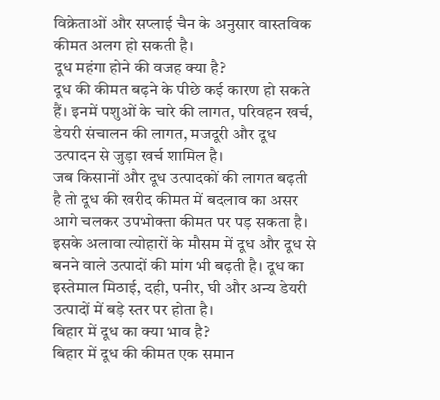विक्रेताओं और सप्लाई चैन के अनुसार वास्तविक कीमत अलग हो सकती है।
दूध महंगा होने की वजह क्या है?
दूध की कीमत बढ़ने के पीछे कई कारण हो सकते हैं। इनमें पशुओं के चारे की लागत, परिवहन खर्च, डेयरी संचालन की लागत, मजदूरी और दूध उत्पादन से जुड़ा खर्च शामिल है।
जब किसानों और दूध उत्पादकों की लागत बढ़ती है तो दूध की खरीद कीमत में बदलाव का असर आगे चलकर उपभोक्ता कीमत पर पड़ सकता है।
इसके अलावा त्योहारों के मौसम में दूध और दूध से बनने वाले उत्पादों की मांग भी बढ़ती है। दूध का इस्तेमाल मिठाई, दही, पनीर, घी और अन्य डेयरी उत्पादों में बड़े स्तर पर होता है।
बिहार में दूध का क्या भाव है?
बिहार में दूध की कीमत एक समान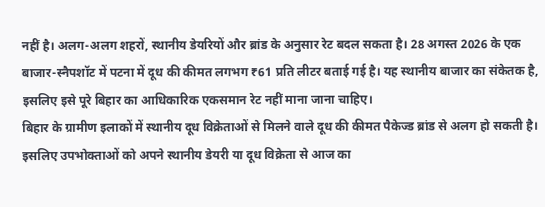नहीं है। अलग-अलग शहरों, स्थानीय डेयरियों और ब्रांड के अनुसार रेट बदल सकता है। 28 अगस्त 2026 के एक बाजार-स्नैपशॉट में पटना में दूध की कीमत लगभग ₹61 प्रति लीटर बताई गई है। यह स्थानीय बाजार का संकेतक है, इसलिए इसे पूरे बिहार का आधिकारिक एकसमान रेट नहीं माना जाना चाहिए।
बिहार के ग्रामीण इलाकों में स्थानीय दूध विक्रेताओं से मिलने वाले दूध की कीमत पैकेज्ड ब्रांड से अलग हो सकती है। इसलिए उपभोक्ताओं को अपने स्थानीय डेयरी या दूध विक्रेता से आज का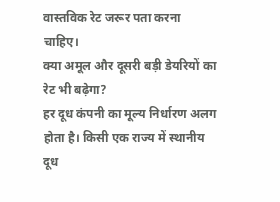वास्तविक रेट जरूर पता करना चाहिए।
क्या अमूल और दूसरी बड़ी डेयरियों का रेट भी बढ़ेगा?
हर दूध कंपनी का मूल्य निर्धारण अलग होता है। किसी एक राज्य में स्थानीय दूध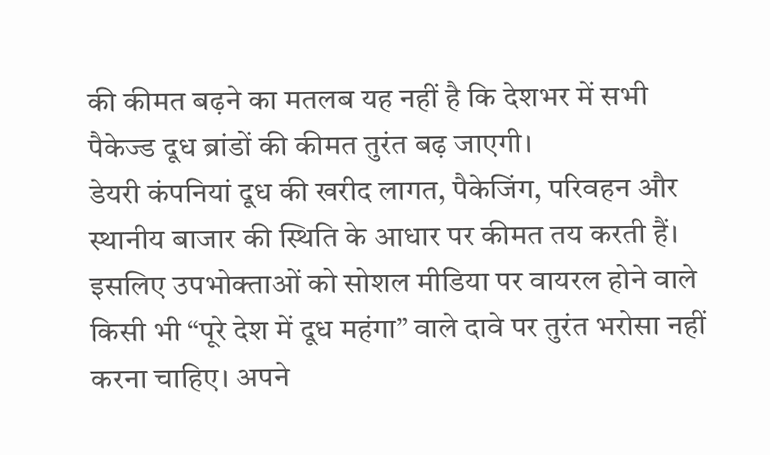की कीमत बढ़ने का मतलब यह नहीं है कि देशभर में सभी पैकेज्ड दूध ब्रांडों की कीमत तुरंत बढ़ जाएगी।
डेयरी कंपनियां दूध की खरीद लागत, पैकेजिंग, परिवहन और स्थानीय बाजार की स्थिति के आधार पर कीमत तय करती हैं।
इसलिए उपभोक्ताओं को सोशल मीडिया पर वायरल होने वाले किसी भी “पूरे देश में दूध महंगा” वाले दावे पर तुरंत भरोसा नहीं करना चाहिए। अपने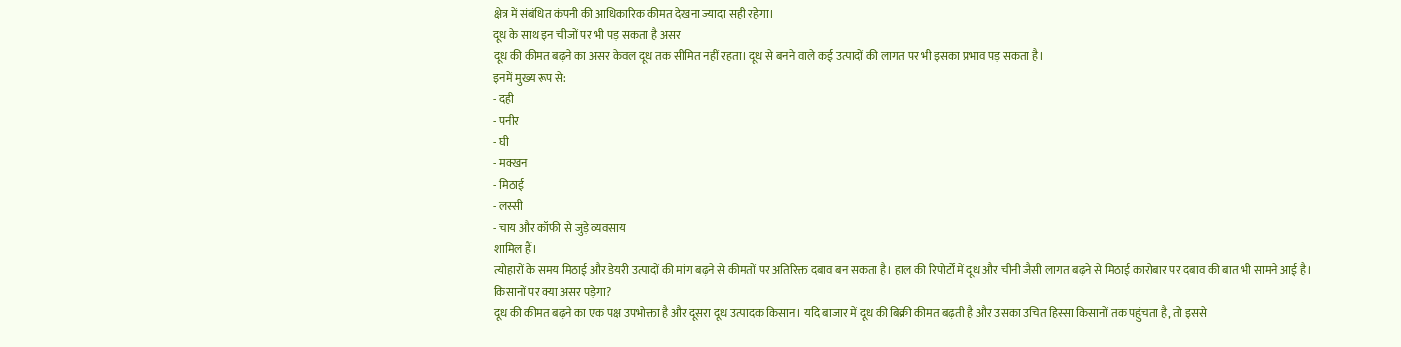क्षेत्र में संबंधित कंपनी की आधिकारिक कीमत देखना ज्यादा सही रहेगा।
दूध के साथ इन चीजों पर भी पड़ सकता है असर
दूध की कीमत बढ़ने का असर केवल दूध तक सीमित नहीं रहता। दूध से बनने वाले कई उत्पादों की लागत पर भी इसका प्रभाव पड़ सकता है।
इनमें मुख्य रूप से:
- दही
- पनीर
- घी
- मक्खन
- मिठाई
- लस्सी
- चाय और कॉफी से जुड़े व्यवसाय
शामिल हैं।
त्योहारों के समय मिठाई और डेयरी उत्पादों की मांग बढ़ने से कीमतों पर अतिरिक्त दबाव बन सकता है। हाल की रिपोर्टों में दूध और चीनी जैसी लागत बढ़ने से मिठाई कारोबार पर दबाव की बात भी सामने आई है।
किसानों पर क्या असर पड़ेगा?
दूध की कीमत बढ़ने का एक पक्ष उपभोक्ता है और दूसरा दूध उत्पादक किसान। यदि बाजार में दूध की बिक्री कीमत बढ़ती है और उसका उचित हिस्सा किसानों तक पहुंचता है, तो इससे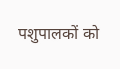पशुपालकों को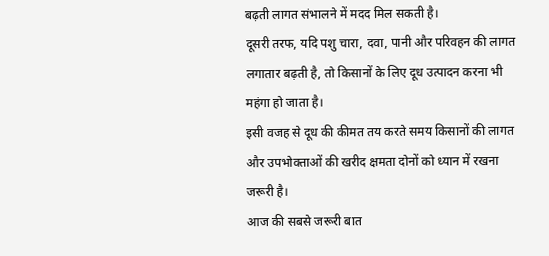बढ़ती लागत संभालने में मदद मिल सकती है।
दूसरी तरफ, यदि पशु चारा, दवा, पानी और परिवहन की लागत लगातार बढ़ती है, तो किसानों के लिए दूध उत्पादन करना भी महंगा हो जाता है।
इसी वजह से दूध की कीमत तय करते समय किसानों की लागत और उपभोक्ताओं की खरीद क्षमता दोनों को ध्यान में रखना जरूरी है।
आज की सबसे जरूरी बात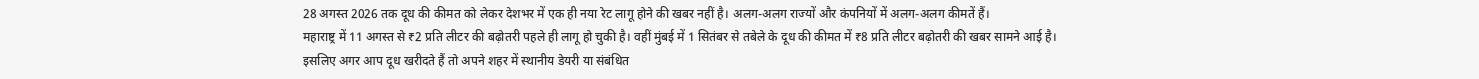28 अगस्त 2026 तक दूध की कीमत को लेकर देशभर में एक ही नया रेट लागू होने की खबर नहीं है। अलग-अलग राज्यों और कंपनियों में अलग-अलग कीमतें हैं।
महाराष्ट्र में 11 अगस्त से ₹2 प्रति लीटर की बढ़ोतरी पहले ही लागू हो चुकी है। वहीं मुंबई में 1 सितंबर से तबेले के दूध की कीमत में ₹8 प्रति लीटर बढ़ोतरी की खबर सामने आई है।
इसलिए अगर आप दूध खरीदते हैं तो अपने शहर में स्थानीय डेयरी या संबंधित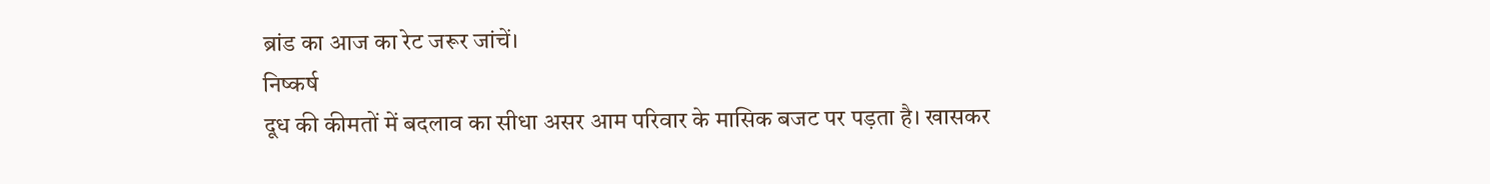ब्रांड का आज का रेट जरूर जांचें।
निष्कर्ष
दूध की कीमतों में बदलाव का सीधा असर आम परिवार के मासिक बजट पर पड़ता है। खासकर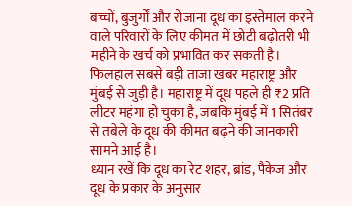बच्चों, बुजुर्गों और रोजाना दूध का इस्तेमाल करने वाले परिवारों के लिए कीमत में छोटी बढ़ोतरी भी महीने के खर्च को प्रभावित कर सकती है।
फिलहाल सबसे बड़ी ताजा खबर महाराष्ट्र और मुंबई से जुड़ी है। महाराष्ट्र में दूध पहले ही ₹2 प्रति लीटर महंगा हो चुका है, जबकि मुंबई में 1 सितंबर से तबेले के दूध की कीमत बढ़ने की जानकारी सामने आई है।
ध्यान रखें कि दूध का रेट शहर, ब्रांड, पैकेज और दूध के प्रकार के अनुसार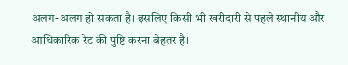अलग-अलग हो सकता है। इसलिए किसी भी खरीदारी से पहले स्थानीय और आधिकारिक रेट की पुष्टि करना बेहतर है।